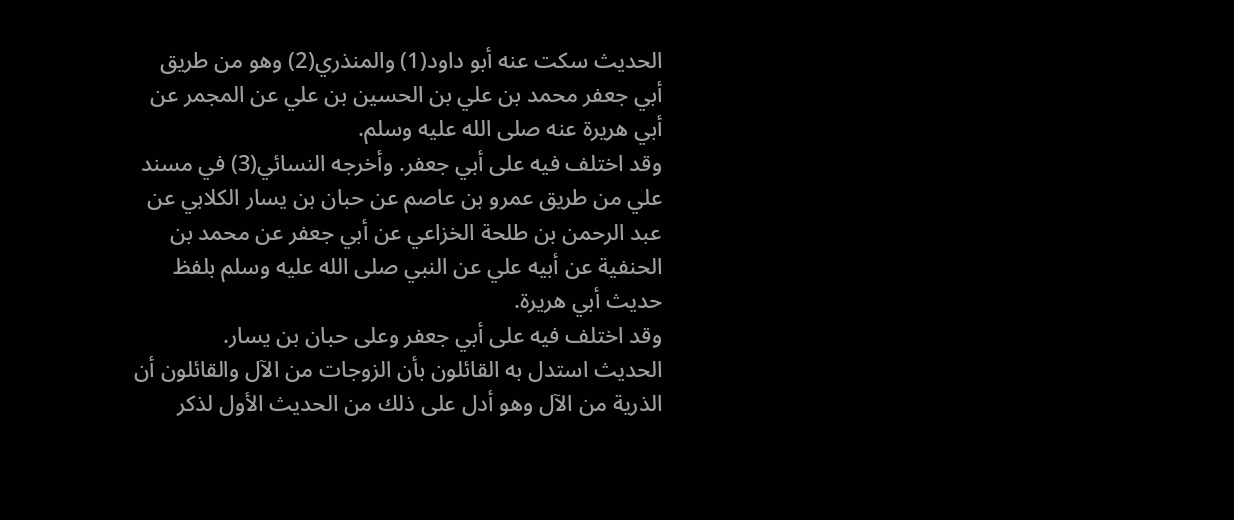الحديث سكت عنه أبو داود(1) والمنذري(2) وهو من طريق أبي جعفر محمد بن علي بن الحسين بن علي عن المجمر عن أبي هريرة عنه صلى الله عليه وسلم.
وقد اختلف فيه على أبي جعفر. وأخرجه النسائي(3) في مسند علي من طريق عمرو بن عاصم عن حبان بن يسار الكلابي عن عبد الرحمن بن طلحة الخزاعي عن أبي جعفر عن محمد بن الحنفية عن أبيه علي عن النبي صلى الله عليه وسلم بلفظ حديث أبي هريرة.
وقد اختلف فيه على أبي جعفر وعلى حبان بن يسار.
الحديث استدل به القائلون بأن الزوجات من الآل والقائلون أن الذرية من الآل وهو أدل على ذلك من الحديث الأول لذكر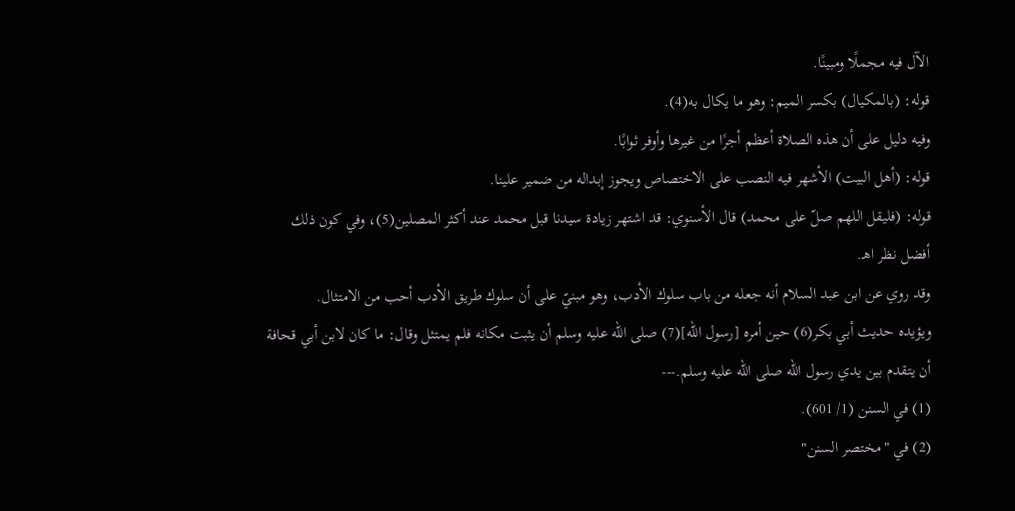الآل فيه مجملًا ومبينًا.
قوله: (بالمكيال) بكسر الميم: وهو ما يكال به(4).
وفيه دليل على أن هذه الصلاة أعظم أجرًا من غيرها وأوفر ثوابًا.
قوله: (أهل البيت) الأشهر فيه النصب على الاختصاص ويجوز إبداله من ضمير علينا.
قوله: (فليقل اللهم صلّ على محمد) قال الأسنوي: قد اشتهر زيادة سيدنا قبل محمد عند أكثر المصلين(5)، وفي كون ذلك أفضل نظر اهـ.
وقد روي عن ابن عبد السلام أنه جعله من باب سلوك الأدب، وهو مبنيّ على أن سلوك طريق الأدب أحب من الامتثال.
ويؤيده حديث أبي بكر(6) حين أمره [رسول الله](7) صلى الله عليه وسلم أن يثبت مكانه فلم يمتثل وقال: ما كان لابن أبي قحافة أن يتقدم بين يدي رسول الله صلى الله عليه وسلم.---
(1) في السنن (1/ 601).
(2) في "مختصر السنن"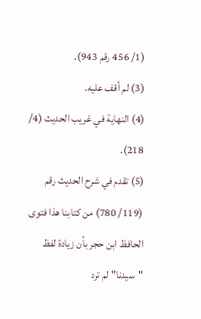(1/ 456 رقم 943).
(3) لم أقف عليه.
(4) النهاية في غريب الحديث (4/ 218).
(5) تقدم في شرح الحديث رقم (119/ 780) من كتابنا هذا فتوى الحافظ ابن حجر بأن زيادة لفظ "سيدنا" لم ترد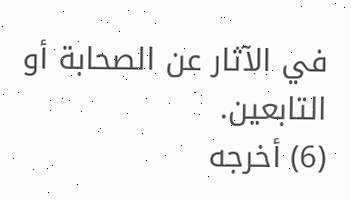في الآثار عن الصحابة أو التابعين.
(6) أخرجه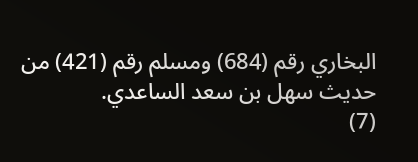البخاري رقم (684) ومسلم رقم (421) من حديث سهل بن سعد الساعدي.
(7)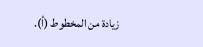زيادة من المخطوط (أ).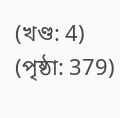(খণ্ড: 4) (পৃষ্ঠা: 379)